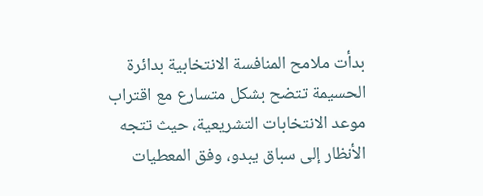بدأت ملامح المنافسة الانتخابية بدائرة الحسيمة تتضح بشكل متسارع مع اقتراب موعد الانتخابات التشريعية، حيث تتجه الأنظار إلى سباق يبدو، وفق المعطيات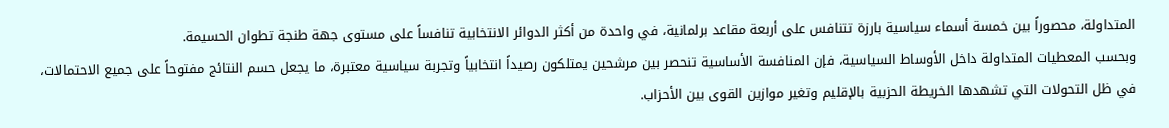المتداولة، محصوراً بين خمسة أسماء سياسية بارزة تتنافس على أربعة مقاعد برلمانية، في واحدة من أكثر الدوائر الانتخابية تنافساً على مستوى جهة طنجة تطوان الحسيمة.
وبحسب المعطيات المتداولة داخل الأوساط السياسية، فإن المنافسة الأساسية تنحصر بين مرشحين يمتلكون رصيداً انتخابياً وتجربة سياسية معتبرة، ما يجعل حسم النتائج مفتوحاً على جميع الاحتمالات، في ظل التحولات التي تشهدها الخريطة الحزبية بالإقليم وتغير موازين القوى بين الأحزاب.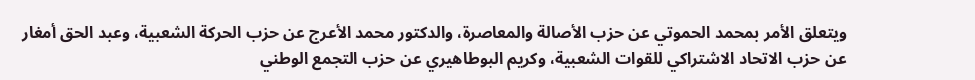ويتعلق الأمر بمحمد الحموتي عن حزب الأصالة والمعاصرة، والدكتور محمد الأعرج عن حزب الحركة الشعبية، وعبد الحق أمغار عن حزب الاتحاد الاشتراكي للقوات الشعبية، وكريم البوطاهيري عن حزب التجمع الوطني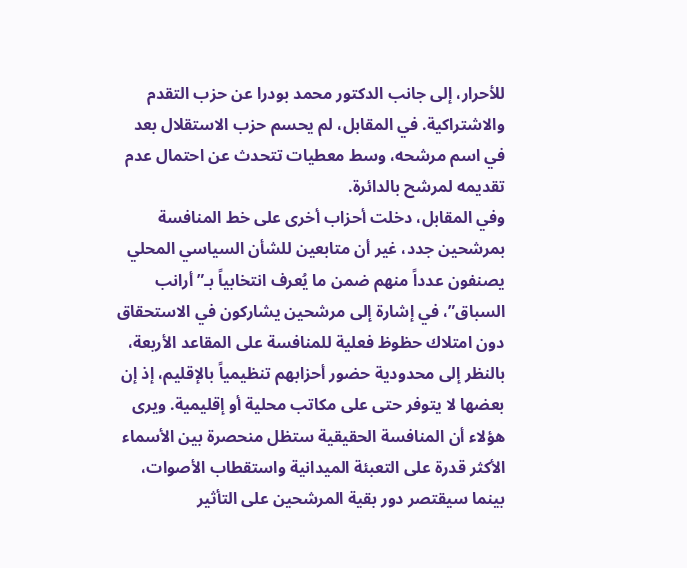للأحرار، إلى جانب الدكتور محمد بودرا عن حزب التقدم والاشتراكية. في المقابل، لم يحسم حزب الاستقلال بعد في اسم مرشحه، وسط معطيات تتحدث عن احتمال عدم تقديمه لمرشح بالدائرة.
وفي المقابل، دخلت أحزاب أخرى على خط المنافسة بمرشحين جدد، غير أن متابعين للشأن السياسي المحلي يصنفون عدداً منهم ضمن ما يُعرف انتخابياً بـ”أرانب السباق”، في إشارة إلى مرشحين يشاركون في الاستحقاق دون امتلاك حظوظ فعلية للمنافسة على المقاعد الأربعة، بالنظر إلى محدودية حضور أحزابهم تنظيمياً بالإقليم، إذ إن بعضها لا يتوفر حتى على مكاتب محلية أو إقليمية. ويرى هؤلاء أن المنافسة الحقيقية ستظل منحصرة بين الأسماء الأكثر قدرة على التعبئة الميدانية واستقطاب الأصوات، بينما سيقتصر دور بقية المرشحين على التأثير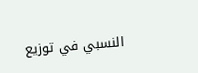النسبي في توزيع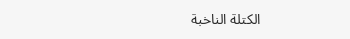الكتلة الناخبة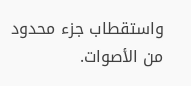واستقطاب جزء محدود من الأصوات.